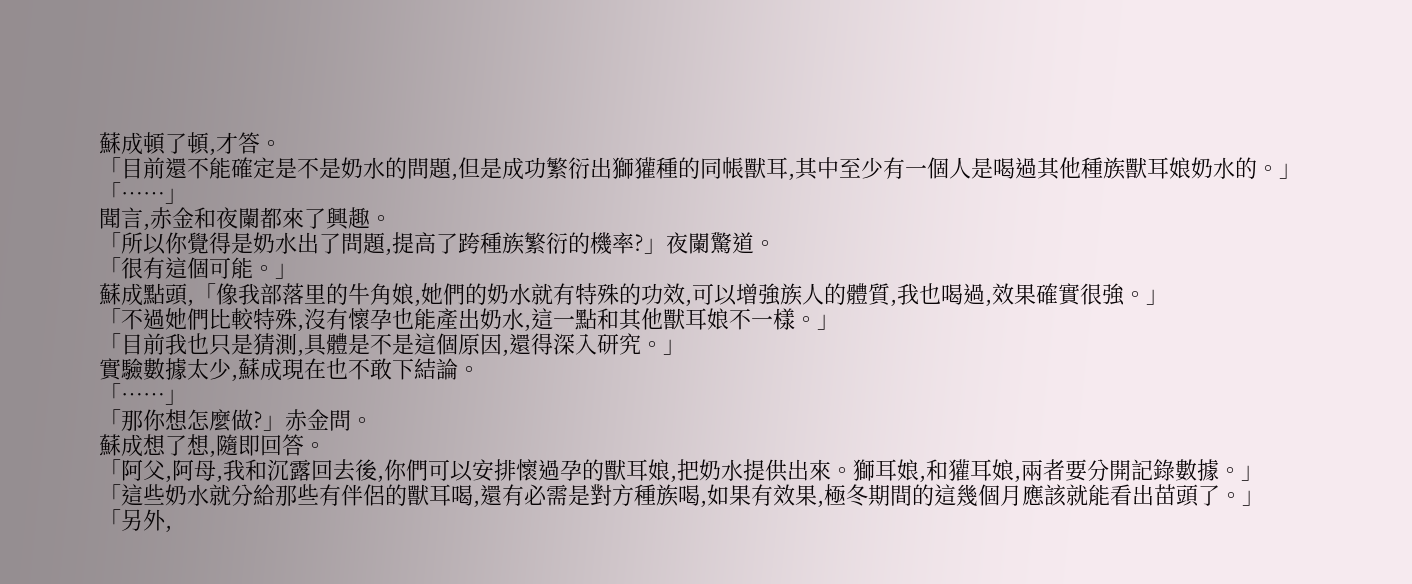蘇成頓了頓,才答。
「目前還不能確定是不是奶水的問題,但是成功繁衍出獅獾種的同帳獸耳,其中至少有一個人是喝過其他種族獸耳娘奶水的。」
「……」
聞言,赤金和夜闌都來了興趣。
「所以你覺得是奶水出了問題,提高了跨種族繁衍的機率?」夜闌驚道。
「很有這個可能。」
蘇成點頭,「像我部落里的牛角娘,她們的奶水就有特殊的功效,可以增強族人的體質,我也喝過,效果確實很強。」
「不過她們比較特殊,沒有懷孕也能產出奶水,這一點和其他獸耳娘不一樣。」
「目前我也只是猜測,具體是不是這個原因,還得深入研究。」
實驗數據太少,蘇成現在也不敢下結論。
「……」
「那你想怎麼做?」赤金問。
蘇成想了想,隨即回答。
「阿父,阿母,我和沉露回去後,你們可以安排懷過孕的獸耳娘,把奶水提供出來。獅耳娘,和獾耳娘,兩者要分開記錄數據。」
「這些奶水就分給那些有伴侶的獸耳喝,還有必需是對方種族喝,如果有效果,極冬期間的這幾個月應該就能看出苗頭了。」
「另外,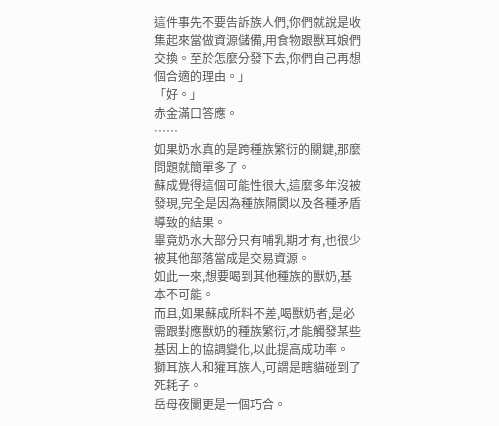這件事先不要告訴族人們,你們就說是收集起來當做資源儲備,用食物跟獸耳娘們交換。至於怎麼分發下去,你們自己再想個合適的理由。」
「好。」
赤金滿口答應。
……
如果奶水真的是跨種族繁衍的關鍵,那麼問題就簡單多了。
蘇成覺得這個可能性很大,這麼多年沒被發現,完全是因為種族隔閡以及各種矛盾導致的結果。
畢竟奶水大部分只有哺乳期才有,也很少被其他部落當成是交易資源。
如此一來,想要喝到其他種族的獸奶,基本不可能。
而且,如果蘇成所料不差,喝獸奶者,是必需跟對應獸奶的種族繁衍,才能觸發某些基因上的協調變化,以此提高成功率。
獅耳族人和獾耳族人,可謂是瞎貓碰到了死耗子。
岳母夜闌更是一個巧合。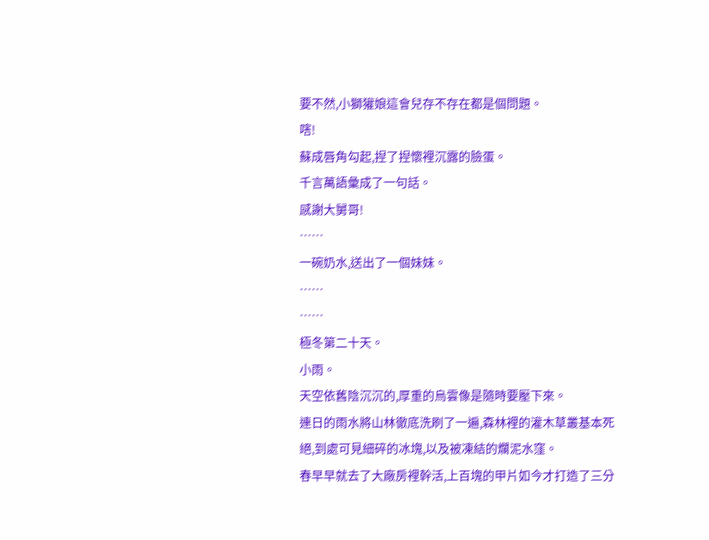要不然,小獅獾娘這會兒存不存在都是個問題。
嗐!
蘇成唇角勾起,捏了捏懷裡沉露的臉蛋。
千言萬語彙成了一句話。
感謝大舅哥!
……
一碗奶水,送出了一個妹妹。
……
……
極冬第二十天。
小雨。
天空依舊陰沉沉的,厚重的烏雲像是隨時要壓下來。
連日的雨水將山林徹底洗刷了一遍,森林裡的灌木草叢基本死絕,到處可見細碎的冰塊,以及被凍結的爛泥水窪。
春早早就去了大廠房裡幹活,上百塊的甲片如今才打造了三分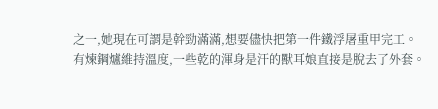之一,她現在可謂是幹勁滿滿,想要儘快把第一件鐵浮屠重甲完工。
有煉鋼爐維持溫度,一些乾的渾身是汗的獸耳娘直接是脫去了外套。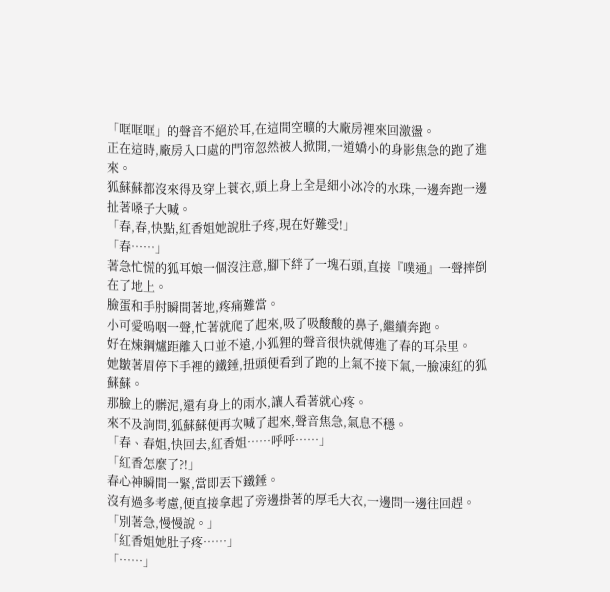「哐哐哐」的聲音不絕於耳,在這間空曠的大廠房裡來回激盪。
正在這時,廠房入口處的門帘忽然被人掀開,一道嬌小的身影焦急的跑了進來。
狐蘇蘇都沒來得及穿上蓑衣,頭上身上全是細小冰冷的水珠,一邊奔跑一邊扯著嗓子大喊。
「春,春,快點,紅香姐她說肚子疼,現在好難受!」
「春……」
著急忙慌的狐耳娘一個沒注意,腳下絆了一塊石頭,直接『噗通』一聲摔倒在了地上。
臉蛋和手肘瞬間著地,疼痛難當。
小可愛嗚咽一聲,忙著就爬了起來,吸了吸酸酸的鼻子,繼續奔跑。
好在煉鋼爐距離入口並不遠,小狐狸的聲音很快就傳進了春的耳朵里。
她皺著眉停下手裡的鐵錘,扭頭便看到了跑的上氣不接下氣,一臉凍紅的狐蘇蘇。
那臉上的髒泥,還有身上的雨水,讓人看著就心疼。
來不及詢問,狐蘇蘇便再次喊了起來,聲音焦急,氣息不穩。
「春、春姐,快回去,紅香姐……呼呼……」
「紅香怎麼了?!」
春心神瞬間一緊,當即丟下鐵錘。
沒有過多考慮,便直接拿起了旁邊掛著的厚毛大衣,一邊問一邊往回趕。
「別著急,慢慢說。」
「紅香姐她肚子疼……」
「……」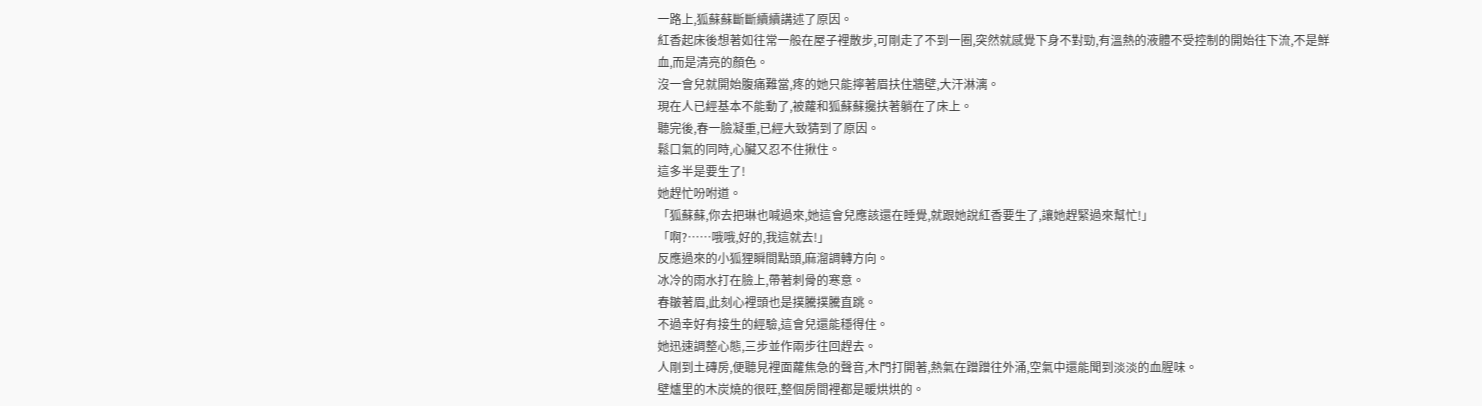一路上,狐蘇蘇斷斷續續講述了原因。
紅香起床後想著如往常一般在屋子裡散步,可剛走了不到一圈,突然就感覺下身不對勁,有溫熱的液體不受控制的開始往下流,不是鮮血,而是清亮的顏色。
沒一會兒就開始腹痛難當,疼的她只能擰著眉扶住牆壁,大汗淋漓。
現在人已經基本不能動了,被蘿和狐蘇蘇攙扶著躺在了床上。
聽完後,春一臉凝重,已經大致猜到了原因。
鬆口氣的同時,心臟又忍不住揪住。
這多半是要生了!
她趕忙吩咐道。
「狐蘇蘇,你去把琳也喊過來,她這會兒應該還在睡覺,就跟她說紅香要生了,讓她趕緊過來幫忙!」
「啊?……哦哦,好的,我這就去!」
反應過來的小狐狸瞬間點頭,麻溜調轉方向。
冰冷的雨水打在臉上,帶著刺骨的寒意。
春皺著眉,此刻心裡頭也是撲騰撲騰直跳。
不過幸好有接生的經驗,這會兒還能穩得住。
她迅速調整心態,三步並作兩步往回趕去。
人剛到土磚房,便聽見裡面蘿焦急的聲音,木門打開著,熱氣在蹭蹭往外涌,空氣中還能聞到淡淡的血腥味。
壁爐里的木炭燒的很旺,整個房間裡都是暖烘烘的。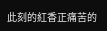此刻的紅香正痛苦的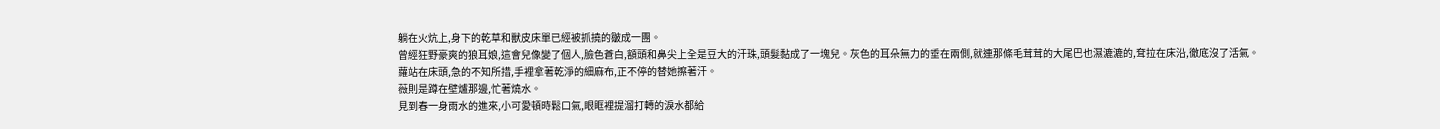躺在火炕上,身下的乾草和獸皮床單已經被抓撓的皺成一團。
曾經狂野豪爽的狼耳娘,這會兒像變了個人,臉色蒼白,額頭和鼻尖上全是豆大的汗珠,頭髮黏成了一塊兒。灰色的耳朵無力的垂在兩側,就連那條毛茸茸的大尾巴也濕漉漉的,耷拉在床沿,徹底沒了活氣。
蘿站在床頭,急的不知所措,手裡拿著乾淨的細麻布,正不停的替她擦著汗。
薇則是蹲在壁爐那邊,忙著燒水。
見到春一身雨水的進來,小可愛頓時鬆口氣,眼眶裡提溜打轉的淚水都給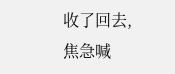收了回去,焦急喊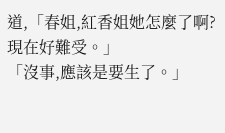道,「春姐,紅香姐她怎麼了啊?現在好難受。」
「沒事,應該是要生了。」